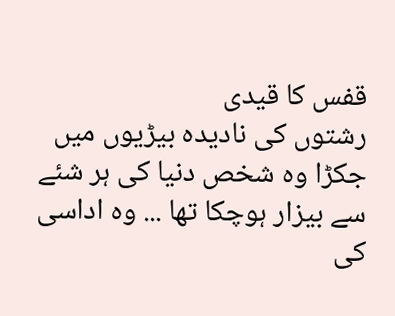قفس کا قیدی
رشتوں کی نادیدہ بیڑیوں میں جکڑا وہ شخص دنیا کی ہر شئے سے بیزار ہوچکا تھا ... وہ اداسی کی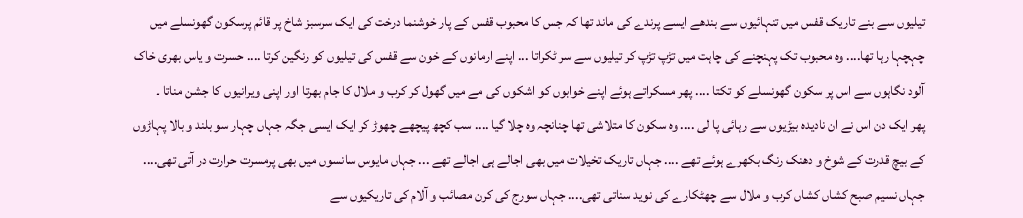تیلیوں سے بنے تاریک قفس میں تنہائیوں سے بندھے ایسے پرندے کی ماند تھا کہ جس کا محبوب قفس کے پار خوشنما درخت کی ایک سرسبز شاخ پر قائم پرسکون گھونسلے میں چہچہا رہا تھا.... وہ محبوب تک پہنچنے کی چاہت میں تڑپ تڑپ کر تیلیوں سے سر ٹکراتا ... اپنے ارمانوں کے خون سے قفس کی تیلیوں کو رنگین کرتا .... حسرت و یاس بھری خاک آلود نگاہوں سے اس پر سکون گھونسلے کو تکتا .... پھر مسکراتے ہوئے اپنے خوابوں کو اشکوں کی مے میں گھول کر کرب و ملال کا جام بھرتا اور اپنی ویرانیوں کا جشن مناتا ۔
پھر ایک دن اس نے ان نادیدہ بیڑیوں سے رہائی پا لی .... وہ سکون کا متلاشی تھا چنانچہ وہ چلا گیا .... سب کچھ پیچھے چھوڑ کر ایک ایسی جگہ جہاں چہار سو بلند و بالا پہاڑوں کے بیچ قدرت کے شوخ و دھنک رنگ بکھرے ہوئے تھے .... جہاں تاریک تخیلات میں بھی اجالے ہی اجالے تھے ... جہاں مایوس سانسوں میں بھی پرمسرت حرارت در آتی تھی.... جہاں نسیم صبح کشاں کشاں کرب و ملال سے چھٹکارے کی نوید سناتی تھی.... جہاں سورج کی کرن مصائب و آلام کی تاریکیوں سے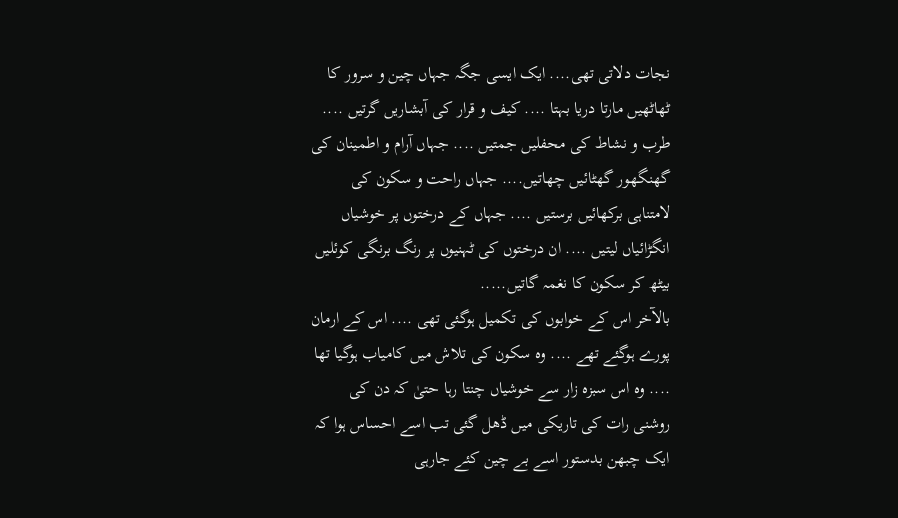نجات دلاتی تھی.... ایک ایسی جگہ جہاں چین و سرور کا ٹھاٹھیں مارتا دریا بہتا .... کیف و قرار کی آبشاریں گرتیں .... طرب و نشاط کی محفلیں جمتیں .... جہاں آرام و اطمینان کی گھنگھور گھٹائیں چھاتیں.... جہاں راحت و سکون کی لامتناہی برکھائیں برستیں .... جہاں کے درختوں پر خوشیاں انگڑائیاں لیتیں .... ان درختوں کی ٹہنیوں پر رنگ برنگی کوئلیں بیٹھ کر سکون کا نغمہ گاتیں.....
بالآخر اس کے خوابوں کی تکمیل ہوگئی تھی .... اس کے ارمان پورے ہوگئے تھے .... وہ سکون کی تلاش میں کامیاب ہوگیا تھا .... وہ اس سبزہ زار سے خوشیاں چنتا رہا حتیٰ کہ دن کی روشنی رات کی تاریکی میں ڈھل گئی تب اسے احساس ہوا کہ ایک چبھن بدستور اسے بے چین کئے جارہی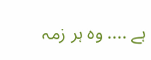ہے .... وہ ہر زمہ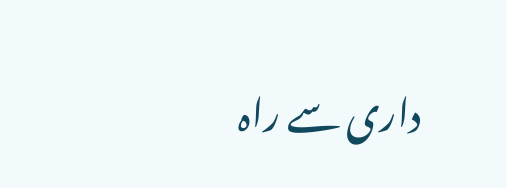داری سے راہ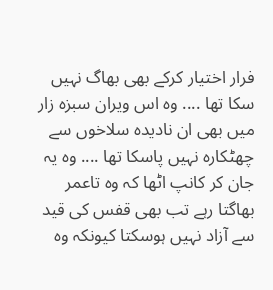فرار اختیار کرکے بھی بھاگ نہیں سکا تھا .... وہ اس ویران سبزہ زار میں بھی ان نادیدہ سلاخوں سے چھٹکارہ نہیں پاسکا تھا .... وہ یہ جان کر کانپ اٹھا کہ وہ تاعمر بھاگتا رہے تب بھی قفس کی قید سے آزاد نہیں ہوسکتا کیونکہ وہ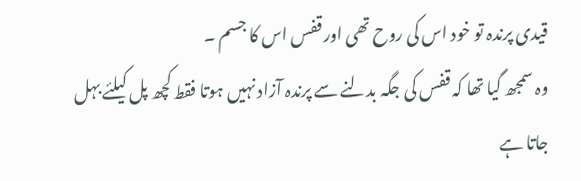قیدی پرندہ تو خود اس کی روح تھی اور قفس اس کا جسم ۔
وہ سمجھ گیا تھا کہ قفس کی جگہ بدلنے سے پرندہ آزاد نہیں ہوتا فقط کچھ پل کیلئے بہل جاتا ہے